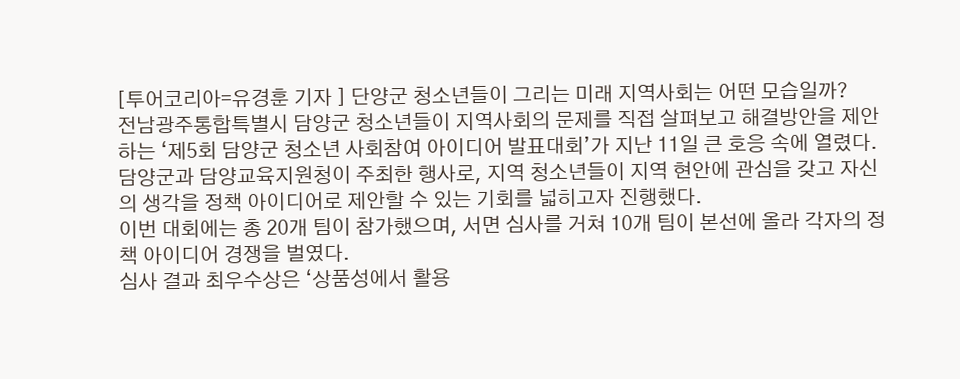[투어코리아=유경훈 기자 ] 단양군 청소년들이 그리는 미래 지역사회는 어떤 모습일까?
전남광주통합특별시 담양군 청소년들이 지역사회의 문제를 직접 살펴보고 해결방안을 제안하는 ‘제5회 담양군 청소년 사회참여 아이디어 발표대회’가 지난 11일 큰 호응 속에 열렸다.
담양군과 담양교육지원청이 주최한 행사로, 지역 청소년들이 지역 현안에 관심을 갖고 자신의 생각을 정책 아이디어로 제안할 수 있는 기회를 넓히고자 진행했다.
이번 대회에는 총 20개 팀이 참가했으며, 서면 심사를 거쳐 10개 팀이 본선에 올라 각자의 정책 아이디어 경쟁을 벌였다.
심사 결과 최우수상은 ‘상품성에서 활용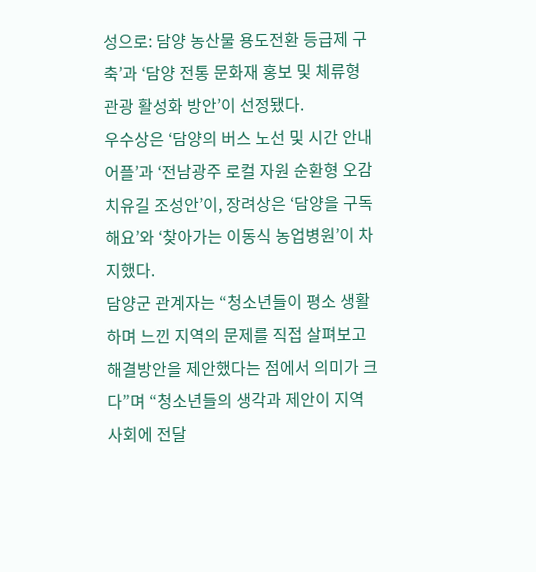성으로: 담양 농산물 용도전환 등급제 구축’과 ‘담양 전통 문화재 홍보 및 체류형 관광 활성화 방안’이 선정됐다.
우수상은 ‘담양의 버스 노선 및 시간 안내 어플’과 ‘전남광주 로컬 자원 순환형 오감 치유길 조성안’이, 장려상은 ‘담양을 구독해요’와 ‘찾아가는 이동식 농업병원’이 차지했다.
담양군 관계자는 “청소년들이 평소 생활하며 느낀 지역의 문제를 직접 살펴보고 해결방안을 제안했다는 점에서 의미가 크다”며 “청소년들의 생각과 제안이 지역사회에 전달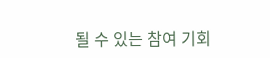될 수 있는 참여 기회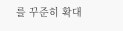를 꾸준히 확대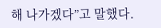해 나가겠다”고 말했다.